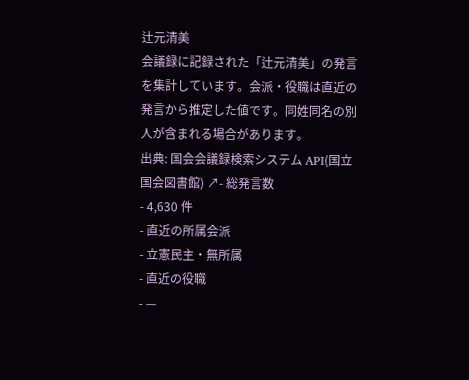辻元清美
会議録に記録された「辻元清美」の発言を集計しています。会派・役職は直近の発言から推定した値です。同姓同名の別人が含まれる場合があります。
出典: 国会会議録検索システム API(国立国会図書館) ↗- 総発言数
- 4,630 件
- 直近の所属会派
- 立憲民主・無所属
- 直近の役職
- —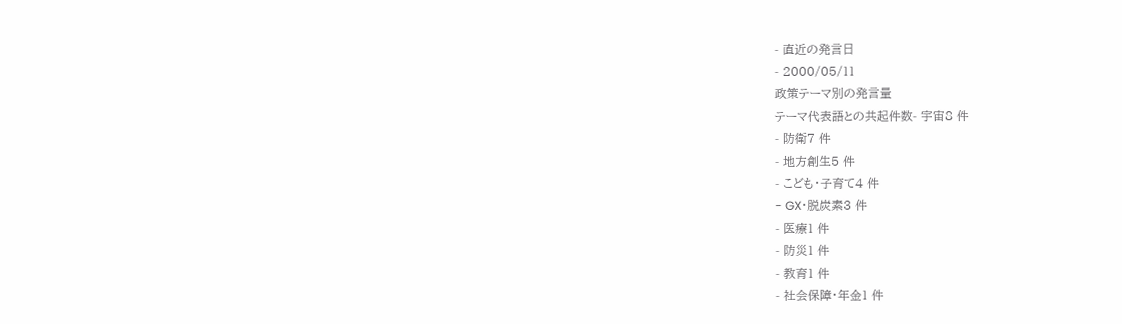- 直近の発言日
- 2000/05/11
政策テーマ別の発言量
テーマ代表語との共起件数- 宇宙8 件
- 防衛7 件
- 地方創生5 件
- こども・子育て4 件
- GX・脱炭素3 件
- 医療1 件
- 防災1 件
- 教育1 件
- 社会保障・年金1 件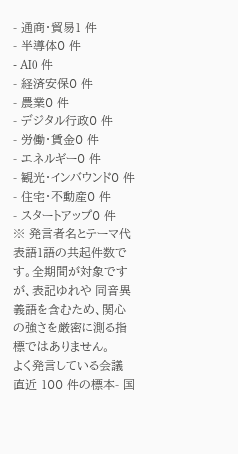- 通商・貿易1 件
- 半導体0 件
- AI0 件
- 経済安保0 件
- 農業0 件
- デジタル行政0 件
- 労働・賃金0 件
- エネルギー0 件
- 観光・インバウンド0 件
- 住宅・不動産0 件
- スタートアップ0 件
※ 発言者名とテーマ代表語1語の共起件数です。全期間が対象ですが、表記ゆれや 同音異義語を含むため、関心の強さを厳密に測る指標ではありません。
よく発言している会議
直近 100 件の標本- 国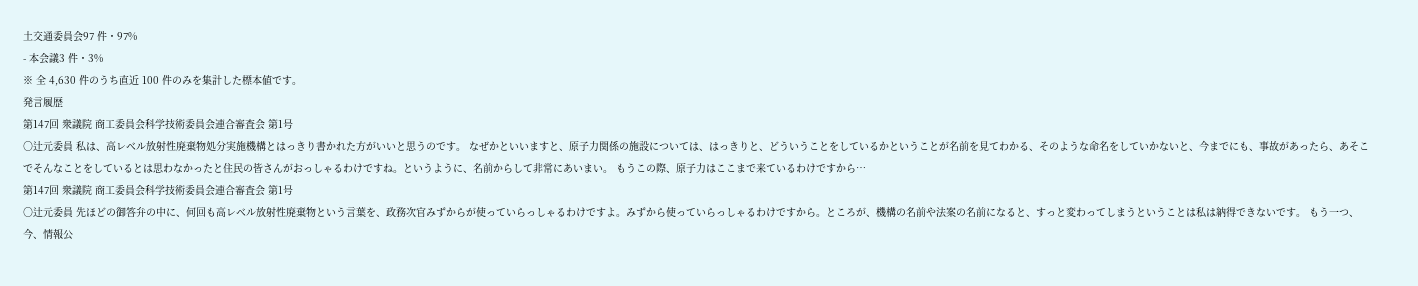土交通委員会97 件・97%
- 本会議3 件・3%
※ 全 4,630 件のうち直近 100 件のみを集計した標本値です。
発言履歴
第147回 衆議院 商工委員会科学技術委員会連合審査会 第1号
○辻元委員 私は、高レベル放射性廃棄物処分実施機構とはっきり書かれた方がいいと思うのです。 なぜかといいますと、原子力関係の施設については、はっきりと、どういうことをしているかということが名前を見てわかる、そのような命名をしていかないと、今までにも、事故があったら、あそこでそんなことをしているとは思わなかったと住民の皆さんがおっしゃるわけですね。というように、名前からして非常にあいまい。 もうこの際、原子力はここまで来ているわけですから…
第147回 衆議院 商工委員会科学技術委員会連合審査会 第1号
○辻元委員 先ほどの御答弁の中に、何回も高レベル放射性廃棄物という言葉を、政務次官みずからが使っていらっしゃるわけですよ。みずから使っていらっしゃるわけですから。ところが、機構の名前や法案の名前になると、すっと変わってしまうということは私は納得できないです。 もう一つ、今、情報公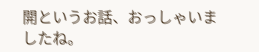開というお話、おっしゃいましたね。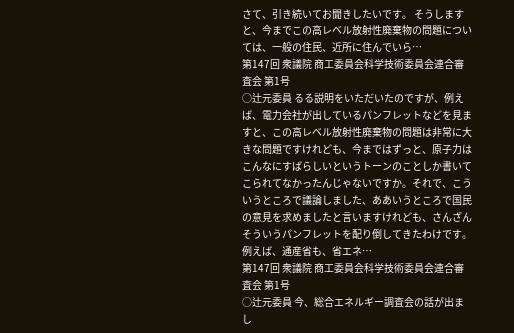さて、引き続いてお聞きしたいです。 そうしますと、今までこの高レベル放射性廃棄物の問題については、一般の住民、近所に住んでいら…
第147回 衆議院 商工委員会科学技術委員会連合審査会 第1号
○辻元委員 るる説明をいただいたのですが、例えば、電力会社が出しているパンフレットなどを見ますと、この高レベル放射性廃棄物の問題は非常に大きな問題ですけれども、今まではずっと、原子力はこんなにすばらしいというトーンのことしか書いてこられてなかったんじゃないですか。それで、こういうところで議論しました、ああいうところで国民の意見を求めましたと言いますけれども、さんざんそういうパンフレットを配り倒してきたわけです。 例えば、通産省も、省エネ…
第147回 衆議院 商工委員会科学技術委員会連合審査会 第1号
○辻元委員 今、総合エネルギー調査会の話が出まし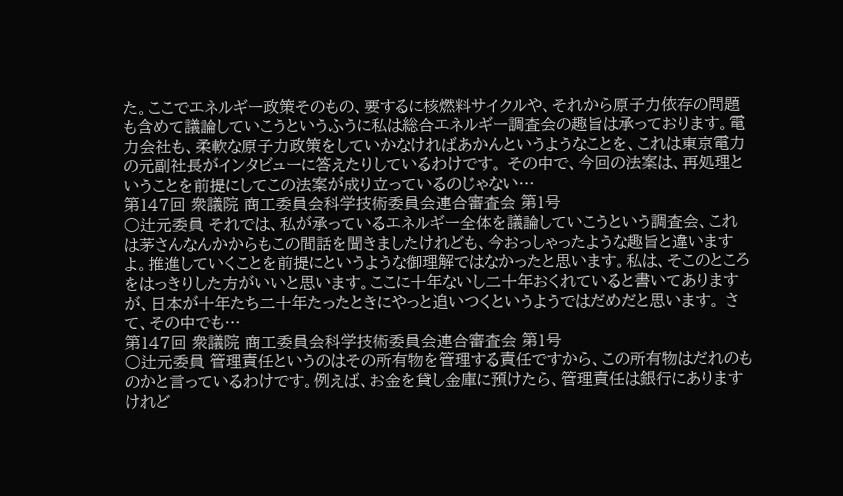た。ここでエネルギー政策そのもの、要するに核燃料サイクルや、それから原子力依存の問題も含めて議論していこうというふうに私は総合エネルギー調査会の趣旨は承っております。電力会社も、柔軟な原子力政策をしていかなければあかんというようなことを、これは東京電力の元副社長がインタビューに答えたりしているわけです。 その中で、今回の法案は、再処理ということを前提にしてこの法案が成り立っているのじゃない…
第147回 衆議院 商工委員会科学技術委員会連合審査会 第1号
○辻元委員 それでは、私が承っているエネルギー全体を議論していこうという調査会、これは茅さんなんかからもこの間話を聞きましたけれども、今おっしゃったような趣旨と違いますよ。推進していくことを前提にというような御理解ではなかったと思います。私は、そこのところをはっきりした方がいいと思います。ここに十年ないし二十年おくれていると書いてありますが、日本が十年たち二十年たったときにやっと追いつくというようではだめだと思います。 さて、その中でも…
第147回 衆議院 商工委員会科学技術委員会連合審査会 第1号
○辻元委員 管理責任というのはその所有物を管理する責任ですから、この所有物はだれのものかと言っているわけです。例えば、お金を貸し金庫に預けたら、管理責任は銀行にありますけれど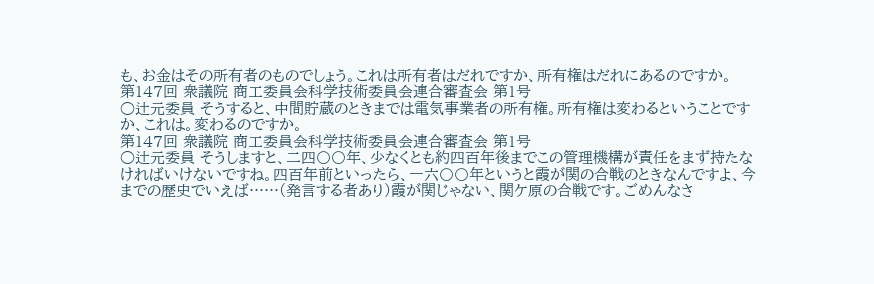も、お金はその所有者のものでしょう。これは所有者はだれですか、所有権はだれにあるのですか。
第147回 衆議院 商工委員会科学技術委員会連合審査会 第1号
○辻元委員 そうすると、中間貯蔵のときまでは電気事業者の所有権。所有権は変わるということですか、これは。変わるのですか。
第147回 衆議院 商工委員会科学技術委員会連合審査会 第1号
○辻元委員 そうしますと、二四〇〇年、少なくとも約四百年後までこの管理機構が責任をまず持たなければいけないですね。四百年前といったら、一六〇〇年というと霞が関の合戦のときなんですよ、今までの歴史でいえば……(発言する者あり)霞が関じゃない、関ケ原の合戦です。ごめんなさ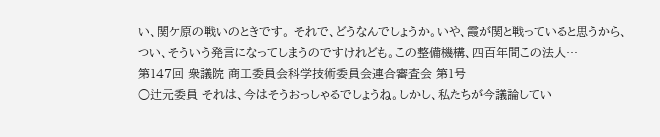い、関ケ原の戦いのときです。 それで、どうなんでしょうか。いや、霞が関と戦っていると思うから、つい、そういう発言になってしまうのですけれども。この整備機構、四百年間この法人…
第147回 衆議院 商工委員会科学技術委員会連合審査会 第1号
○辻元委員 それは、今はそうおっしゃるでしょうね。しかし、私たちが今議論してい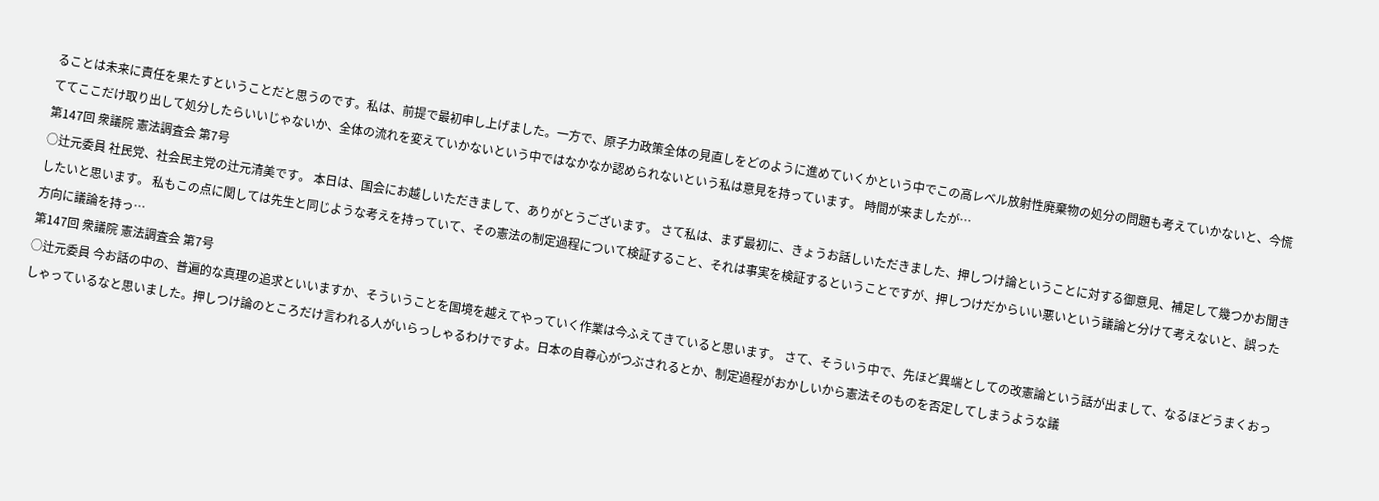ることは未来に責任を果たすということだと思うのです。私は、前提で最初申し上げました。一方で、原子力政策全体の見直しをどのように進めていくかという中でこの高レベル放射性廃棄物の処分の問題も考えていかないと、今慌ててここだけ取り出して処分したらいいじゃないか、全体の流れを変えていかないという中ではなかなか認められないという私は意見を持っています。 時間が来ましたが…
第147回 衆議院 憲法調査会 第7号
○辻元委員 社民党、社会民主党の辻元清美です。 本日は、国会にお越しいただきまして、ありがとうございます。 さて私は、まず最初に、きょうお話しいただきました、押しつけ論ということに対する御意見、補足して幾つかお聞きしたいと思います。 私もこの点に関しては先生と同じような考えを持っていて、その憲法の制定過程について検証すること、それは事実を検証するということですが、押しつけだからいい悪いという議論と分けて考えないと、誤った方向に議論を持っ…
第147回 衆議院 憲法調査会 第7号
○辻元委員 今お話の中の、普遍的な真理の追求といいますか、そういうことを国境を越えてやっていく作業は今ふえてきていると思います。 さて、そういう中で、先ほど異端としての改憲論という話が出まして、なるほどうまくおっしゃっているなと思いました。押しつけ論のところだけ言われる人がいらっしゃるわけですよ。日本の自尊心がつぶされるとか、制定過程がおかしいから憲法そのものを否定してしまうような議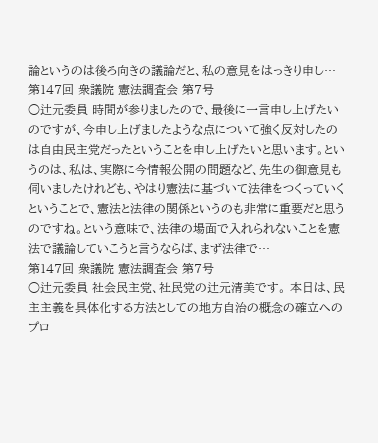論というのは後ろ向きの議論だと、私の意見をはっきり申し…
第147回 衆議院 憲法調査会 第7号
○辻元委員 時間が参りましたので、最後に一言申し上げたいのですが、今申し上げましたような点について強く反対したのは自由民主党だったということを申し上げたいと思います。というのは、私は、実際に今情報公開の問題など、先生の御意見も伺いましたけれども、やはり憲法に基づいて法律をつくっていくということで、憲法と法律の関係というのも非常に重要だと思うのですね。という意味で、法律の場面で入れられないことを憲法で議論していこうと言うならば、まず法律で…
第147回 衆議院 憲法調査会 第7号
○辻元委員 社会民主党、社民党の辻元清美です。 本日は、民主主義を具体化する方法としての地方自治の概念の確立へのプロ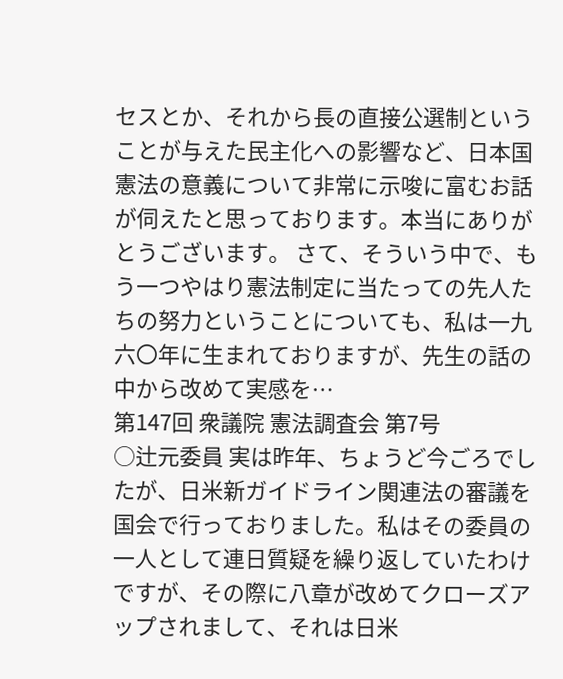セスとか、それから長の直接公選制ということが与えた民主化への影響など、日本国憲法の意義について非常に示唆に富むお話が伺えたと思っております。本当にありがとうございます。 さて、そういう中で、もう一つやはり憲法制定に当たっての先人たちの努力ということについても、私は一九六〇年に生まれておりますが、先生の話の中から改めて実感を…
第147回 衆議院 憲法調査会 第7号
○辻元委員 実は昨年、ちょうど今ごろでしたが、日米新ガイドライン関連法の審議を国会で行っておりました。私はその委員の一人として連日質疑を繰り返していたわけですが、その際に八章が改めてクローズアップされまして、それは日米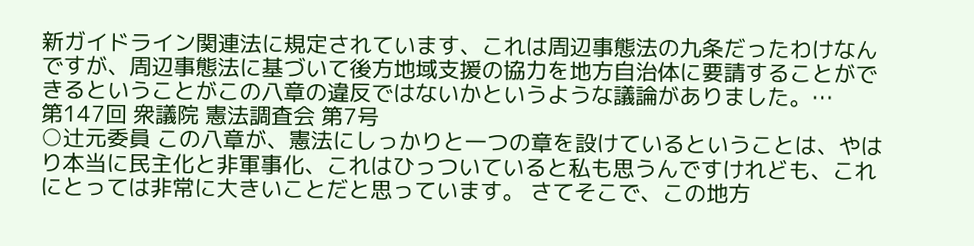新ガイドライン関連法に規定されています、これは周辺事態法の九条だったわけなんですが、周辺事態法に基づいて後方地域支援の協力を地方自治体に要請することができるということがこの八章の違反ではないかというような議論がありました。…
第147回 衆議院 憲法調査会 第7号
○辻元委員 この八章が、憲法にしっかりと一つの章を設けているということは、やはり本当に民主化と非軍事化、これはひっついていると私も思うんですけれども、これにとっては非常に大きいことだと思っています。 さてそこで、この地方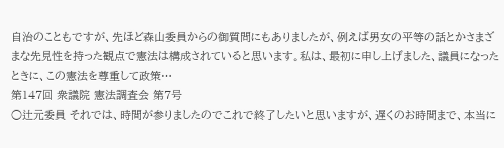自治のこともですが、先ほど森山委員からの御質問にもありましたが、例えば男女の平等の話とかさまざまな先見性を持った観点で憲法は構成されていると思います。私は、最初に申し上げました、議員になったときに、この憲法を尊重して政策…
第147回 衆議院 憲法調査会 第7号
○辻元委員 それでは、時間が参りましたのでこれで終了したいと思いますが、遅くのお時間まで、本当に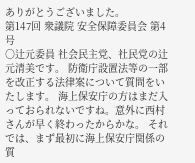ありがとうございました。
第147回 衆議院 安全保障委員会 第4号
○辻元委員 社会民主党、社民党の辻元清美です。 防衛庁設置法等の一部を改正する法律案について質問をいたします。 海上保安庁の方はまだ入っておられないですね。意外に西村さんが早く終わったからかな。 それでは、まず最初に海上保安庁関係の質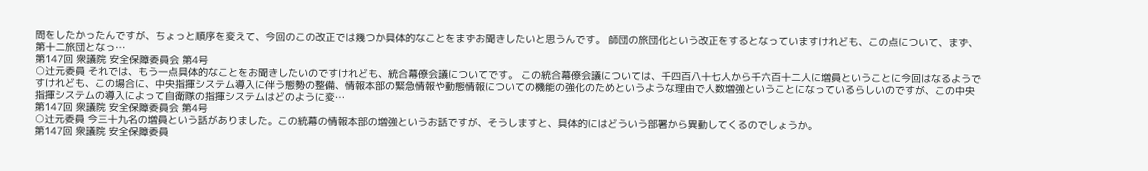問をしたかったんですが、ちょっと順序を変えて、今回のこの改正では幾つか具体的なことをまずお聞きしたいと思うんです。 師団の旅団化という改正をするとなっていますけれども、この点について、まず、第十二旅団となっ…
第147回 衆議院 安全保障委員会 第4号
○辻元委員 それでは、もう一点具体的なことをお聞きしたいのですけれども、統合幕僚会議についてです。 この統合幕僚会議については、千四百八十七人から千六百十二人に増員ということに今回はなるようですけれども、この場合に、中央指揮システム導入に伴う態勢の整備、情報本部の緊急情報や動態情報についての機能の強化のためというような理由で人数増強ということになっているらしいのですが、この中央指揮システムの導入によって自衛隊の指揮システムはどのように変…
第147回 衆議院 安全保障委員会 第4号
○辻元委員 今三十九名の増員という話がありました。この統幕の情報本部の増強というお話ですが、そうしますと、具体的にはどういう部署から異動してくるのでしょうか。
第147回 衆議院 安全保障委員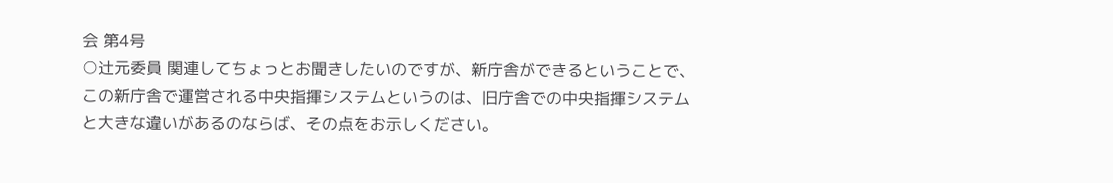会 第4号
○辻元委員 関連してちょっとお聞きしたいのですが、新庁舎ができるということで、この新庁舎で運営される中央指揮システムというのは、旧庁舎での中央指揮システムと大きな違いがあるのならば、その点をお示しください。